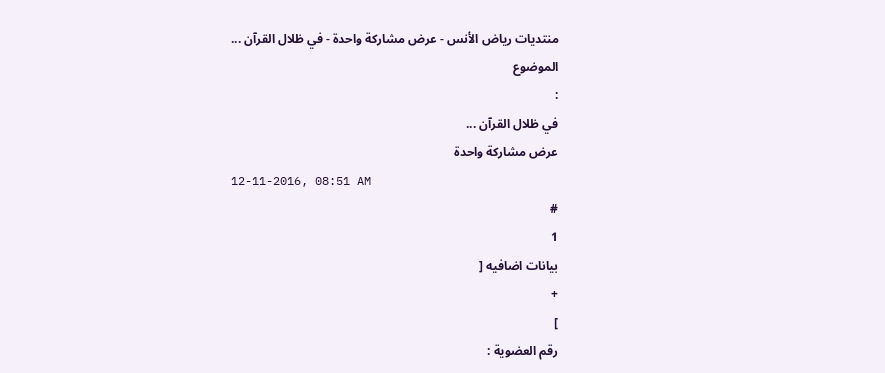منتديات رياض الأنس - عرض مشاركة واحدة - في ظلال القرآن ...
الموضوع
:
في ظلال القرآن ...
عرض مشاركة واحدة
12-11-2016, 08:51 AM
#
1
بيانات اضافيه [
+
]
رقم العضوية :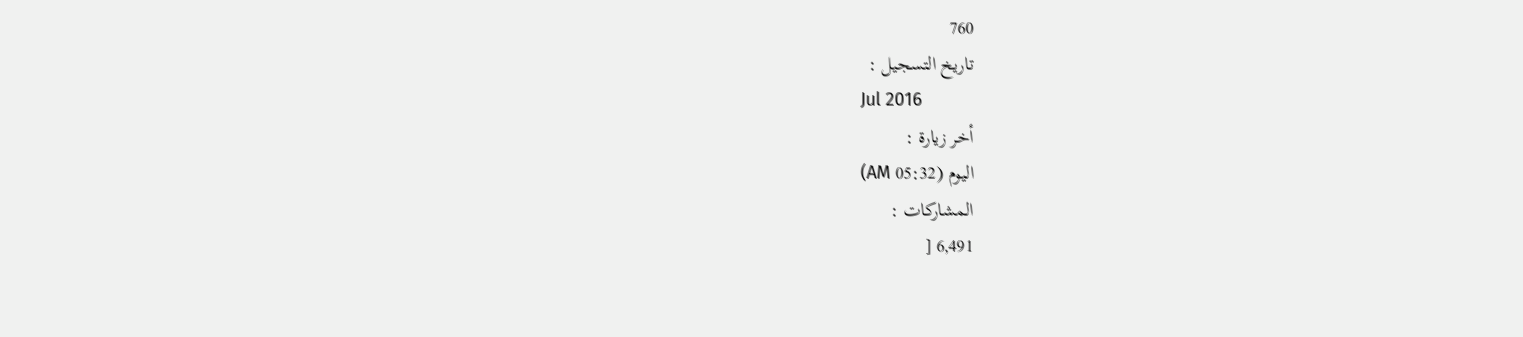760
تاريخ التسجيل :
Jul 2016
أخر زيارة :
اليوم (05:32 AM)
المشاركات :
6,491 [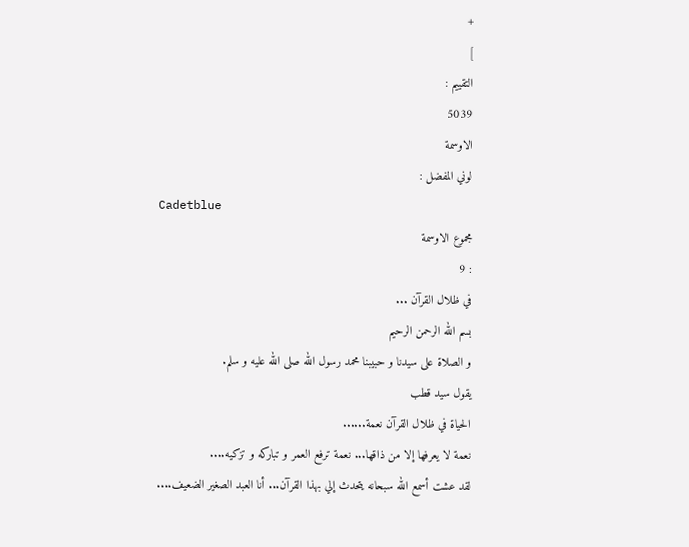+
]
التقييم :
5039
الاوسمة
لوني المفضل :
Cadetblue
مجموع الاوسمة
: 9
في ظلال القرآن ...
بسم الله الرحمن الرحيم
و الصلاة على سيدنا و حبيبنا محمد رسول الله صلى الله عليه و سلم.
يقول سيد قطب
الحياة في ظلال القرآن نعمة......
نعمة لا يعرفها إلا من ذاقها... نعمة ترفع العمر و تباركه و تزكيه....
لقد عشت أسمع الله سبحانه يتحدث إلي بهذا القرآن... أنا العبد الصغير الضعيف....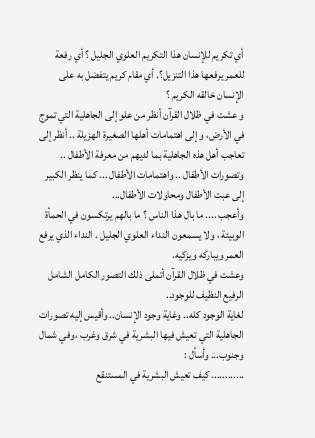أي تكريم للإنسان هذا التكريم العلوي الجليل ؟ أي رفعة للعمر يرفعها هذا التنزيل؟. أي مقام كريم يتفضل به على الإنسان خالقه الكريم ؟
و عشت في ظلال القرآن أنظر من علو إلى الجاهلية التي تموج في الأرض، و إلى اهتمامات أهلها الصغيرة الهزيلة .. أنظر إلى تعاجب أهل هذه الجاهلية بما لديهم من معرفة الأطفال .. وتصورات الأطفال .. واهتمامات الأطفال ... كما ينظر الكبير إلى عبت الأطفال ومحاولات الأطفال...
وأعجب .... ما بال هذا الناس ؟ ما بالهم يرتكسون في الحمأة الوبيئة ، ولا يسمعون النداء العلوي الجليل . النداء الذي يرفع العمر ويباركه ويزكيه.
وعشت في ظلال القرآن أتملى ذلك التصور الكامل الشامل الرفيع النظيف للوجود..
لغاية الوجود كله.. وغاية وجود الإنسان.. وأقيس إليه تصورات الجاهلية التي تعيش فيها البشرية في شرق وغرب ،وفي شمال وجنوب... وأسأل :
............ كيف تعيش البشرية في المستنقع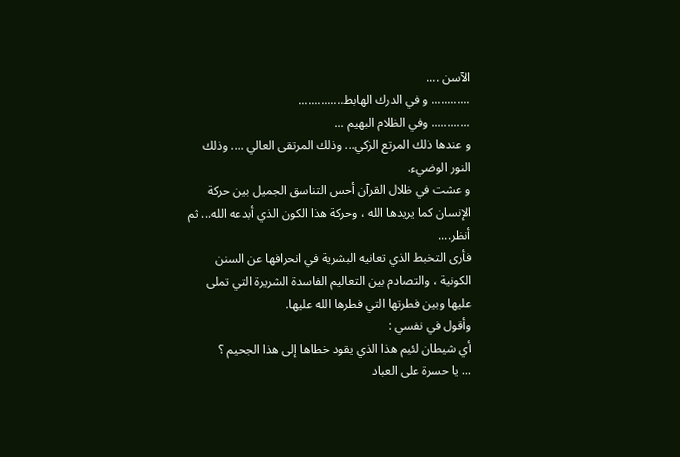الآسن ....
............ و في الدرك الهابط..............
............ وفي الظلام البهيم ...
و عندها ذلك المرتع الزكي... وذلك المرتقى العالي .... وذلك النور الوضيء.
و عشت في ظلال القرآن أحس التناسق الجميل بين حركة الإنسان كما يريدها الله ، وحركة هذا الكون الذي أبدعه الله... ثم أنظر....
فأرى التخبط الذي تعانيه البشرية في انحرافها عن السنن الكونية ، والتصادم بين التعاليم الفاسدة الشريرة التي تملى عليها وبين فطرتها التي فطرها الله عليها.
وأقول في نفسي :
أي شيطان لئيم هذا الذي يقود خطاها إلى هذا الجحيم ؟
... يا حسرة على العباد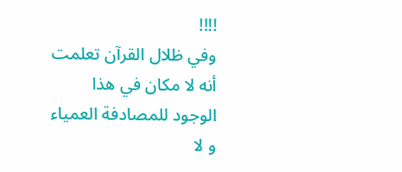!!!!
وفي ظلال القرآن تعلمت أنه لا مكان في هذا الوجود للمصادفة العمياء و لا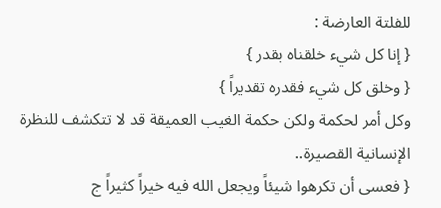للفلتة العارضة :
{ إنا كل شيء خلقناه بقدر }
{ وخلق كل شيء فقدره تقديراً }
وكل أمر لحكمة ولكن حكمة الغيب العميقة قد لا تتكشف للنظرة الإنسانية القصيرة..
{ فعسى أن تكرهوا شيئاً ويجعل الله فيه خيراً كثيراً ج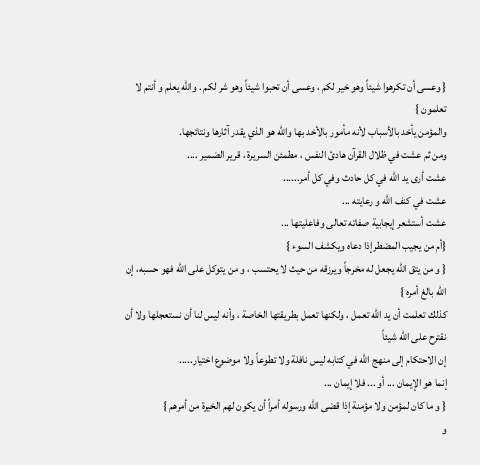{ وعسى أن تكرهوا شيئاً وهو خير لكم ، وعسى أن تحبوا شيئاً وهو شر لكم . والله يعلم و أنتم لا تعلمون }
والمؤمن يأخد بالأسباب لأنه مأمور بالأخد بها والله هو الذي يقدر آثارها ونتائجها.
ومن ثم عشت في ظلال القرآن هادئ النفس ، مطمئن السريرة ، قرير الضمير ....
عشت أرى يد الله في كل حادث وفي كل أمر......
عشت في كنف الله و رعايته ...
عشت أستشعر إيجابية صفاته تعالى وفاعليتها ...
{أم من يجيب المضطرإذا دعاه ويكشف السوء }
{ و من يتق الله يجعل له مخرجاً ويرزقه من حيث لا يحتسب ، و من يتوكل على الله فهو حسبه، إن الله بالغ أمره }
كذلك تعلمت أن يد الله تعمل ، ولكنها تعمل بطريقتها الخاصة ، وأنه ليس لنا أن نستعجلها ولا أن نقترح على الله شيئاً
إن الاحتكام إلى منهج الله في كتابه ليس نافلة ولا تطوعاً ولا موضوع اختيار.....
إنما هو الإيمان ... أو ... فلا إيمان ...
{ و ما كان لمؤمن ولا مؤمنة إذا قضى الله ورسوله أمراً أن يكون لهم الخيرة من أمرهم }
و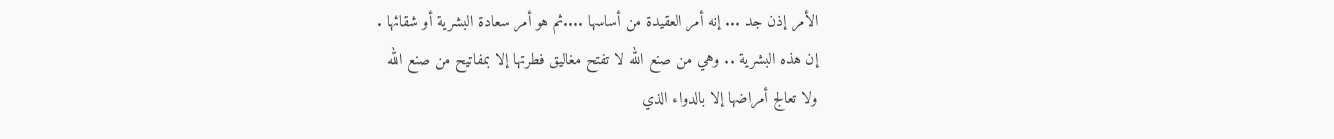الأمر إذن جد ... إنه أمر العقيدة من أساسها ....ثم هو أمر سعادة البشرية أو شقائها .
إن هذه البشرية .. وهي من صنع الله لا تفتح مغاليق فطرتها إلا بمفاتيح من صنع الله
ولا تعالج أمراضها إلا بالدواء الذي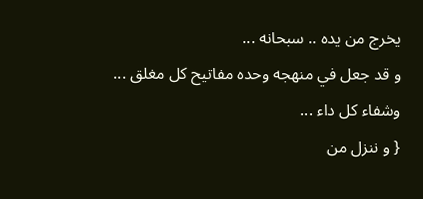يخرج من يده .. سبحانه ...
و قد جعل في منهجه وحده مفاتيح كل مغلق ... وشفاء كل داء ...
{ و ننزل من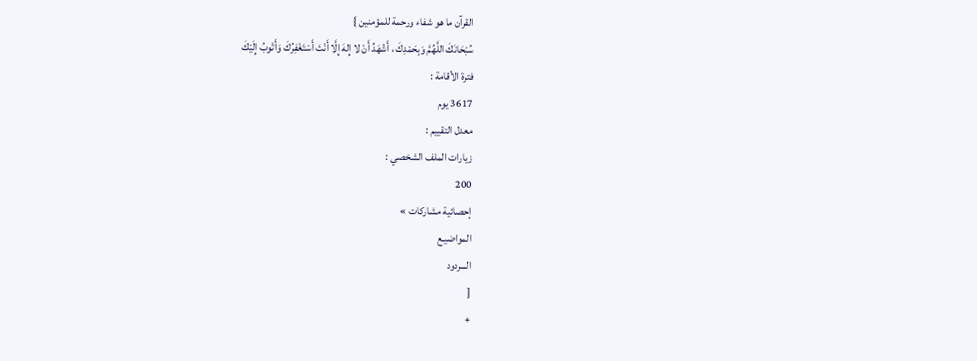القرآن ما هو شفاء ورحمة للمؤمنين }
سُبْحَانَكَ اللَّهُمَّ وَبِحَمْدِكَ ، أَشْهَدُ أَنْ لا إِلهَ إِلَّا أَنْتَ أَسْتَغْفِرُكَ وَأَتْوبُ إِلَيْكَ
فترة الأقامة :
3617 يوم
معدل التقييم :
زيارات الملف الشخصي :
200
إحصائية مشاركات »
المواضيـع
الـــردود
[
+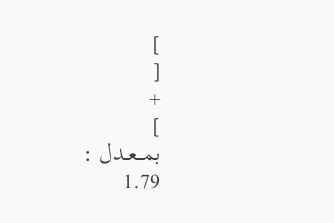]
[
+
]
بمـــعــدل :
1.79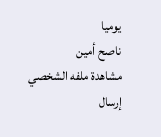يوميا
ناصح أمين
مشاهدة ملفه الشخصي
إرسال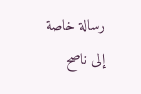رسالة خاصة إلى ناصح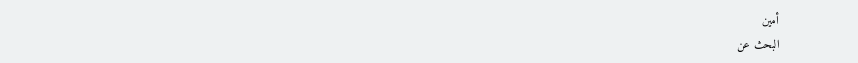أمين
البحث عن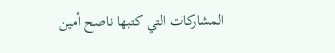المشاركات التي كتبها ناصح أمين